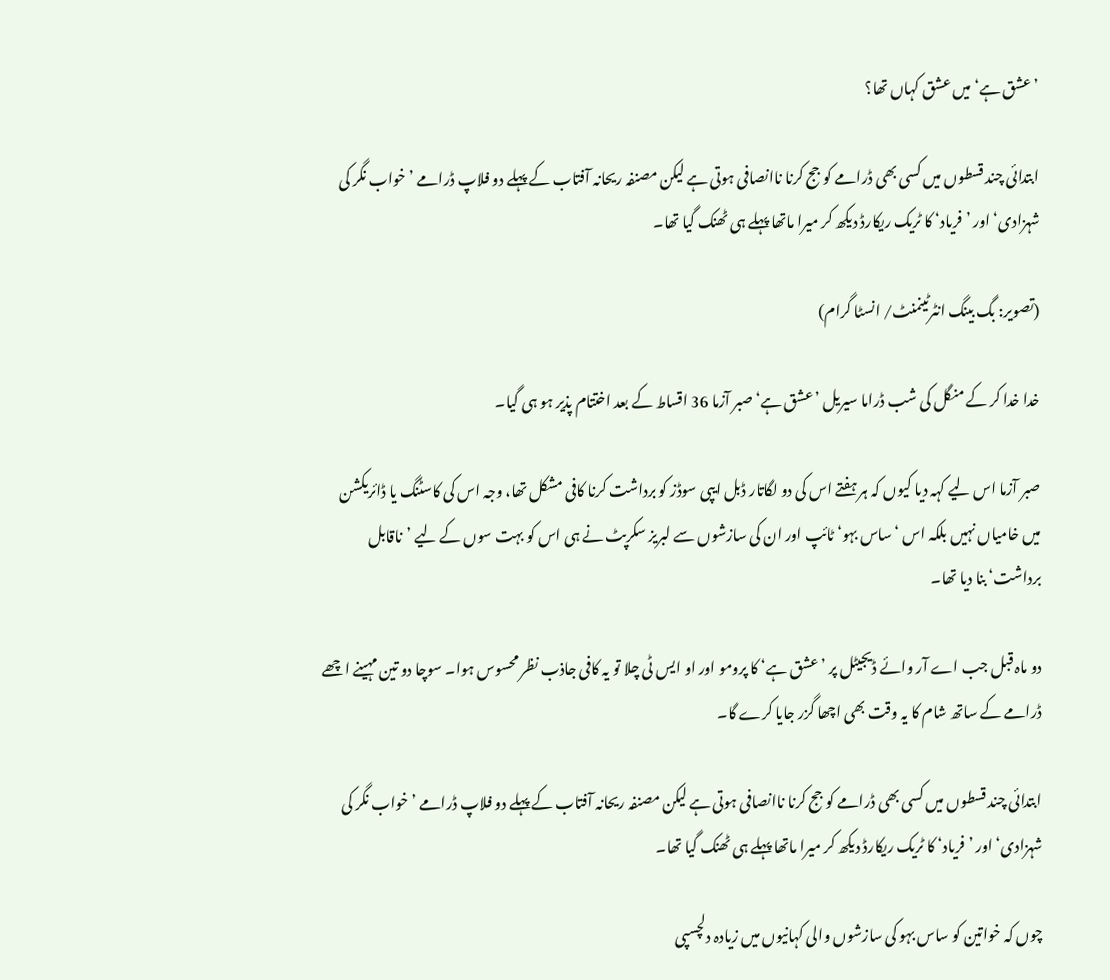’عشق ہے‘ میں عشق کہاں تھا؟

ابتدائی چند قسطوں میں کسی بھی ڈرامے کو جج کرنا ناانصافی ہوتی ہے لیکن مصنفہ ریحانہ آفتاب کے پہلے دو فلاپ ڈرامے ’خواب نگر کی شہزادی‘ اور ’فریاد‘ کا ٹریک ریکارڈ دیکھ کر میرا ماتھا پہلے ہی ٹھنک گیا تھا۔

(تصویر: بگ بینگ انٹرٹینمنٹ/ انسٹا گرام)

خدا خدا کر کے منگل کی شب ڈراما سیریل ’عشق ہے‘ صبر آزما 36 اقساط کے بعد اختتام پذیر ہو ہی گیا۔

صبر آزما اس لیے کہہ دیا کیوں کہ ہر ہفتے اس کی دو لگاتار ڈبل ایپی سوڈز کو برداشت کرنا کافی مشکل تھا، وجہ اس کی کاسٹنگ یا ڈائریکشن میں خامیاں نہیں بلکہ اس ‘ساس بہو‘ ٹائپ اور ان کی سازشوں سے لبریز سکرپٹ نے ہی اس کو بہت سوں کے لیے ’ناقابل برداشت‘ بنا دیا تھا۔

دو ماہ قبل جب اے آر وائے ڈیجیٹل پر ’عشق ہے‘ کا پرومو اور او ایس ٹی چلا تو یہ کافی جاذب نظر محسوس ہوا۔ سوچا دو تین مہینے اچھے ڈرامے کے ساتھ شام کا یہ وقت بھی اچھا گزر جایا کرے گا۔

ابتدائی چند قسطوں میں کسی بھی ڈرامے کو جج کرنا ناانصافی ہوتی ہے لیکن مصنفہ ریحانہ آفتاب کے پہلے دو فلاپ ڈرامے ’خواب نگر کی شہزادی‘ اور ’فریاد‘ کا ٹریک ریکارڈ دیکھ کر میرا ماتھا پہلے ہی ٹھنک گیا تھا۔

چوں کہ خواتین کو ساس بہو کی سازشوں والی کہانیوں میں زیادہ دلچسپی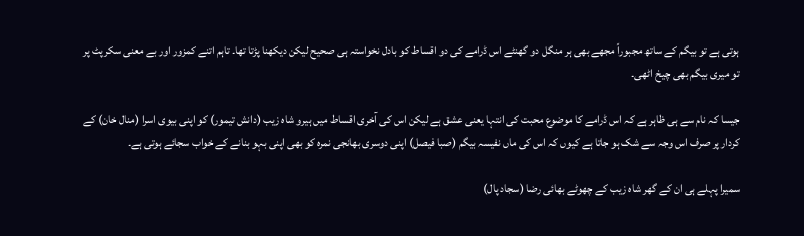ہوتی ہے تو بیگم کے ساتھ مجبوراً مجھے بھی ہر منگل دو گھنٹے اس ڈرامے کی دو اقساط کو بادل نخواستہ ہی صحیح لیکن دیکھنا پڑتا تھا۔ تاہم اتنے کمزور اور بے معنی سکرپٹ پر تو میری بیگم بھی چیخ اٹھی۔

جیسا کہ نام سے ہی ظاہر ہے کہ اس ڈرامے کا موضوع محبت کی انتہا یعنی عشق ہے لیکن اس کی آخری اقساط میں ہیرو شاہ زیب (دانش تیمور) کو اپنی بیوی اسرا (منال خان) کے کردار پر صرف اس وجہ سے شک ہو جاتا ہے کیوں کہ اس کی ماں نفیسہ بیگم (صبا فیصل) اپنی دوسری بھانجی نمرہ کو بھی اپنی بہو بنانے کے خواب سجائے ہوتی ہے۔

سمیرا پہلے ہی ان کے گھر شاہ زیب کے چھوٹے بھائی رضا (سجاد پال)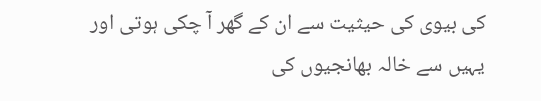کی بیوی کی حیثیت سے ان کے گھر آ چکی ہوتی اور یہیں سے خالہ بھانجیوں کی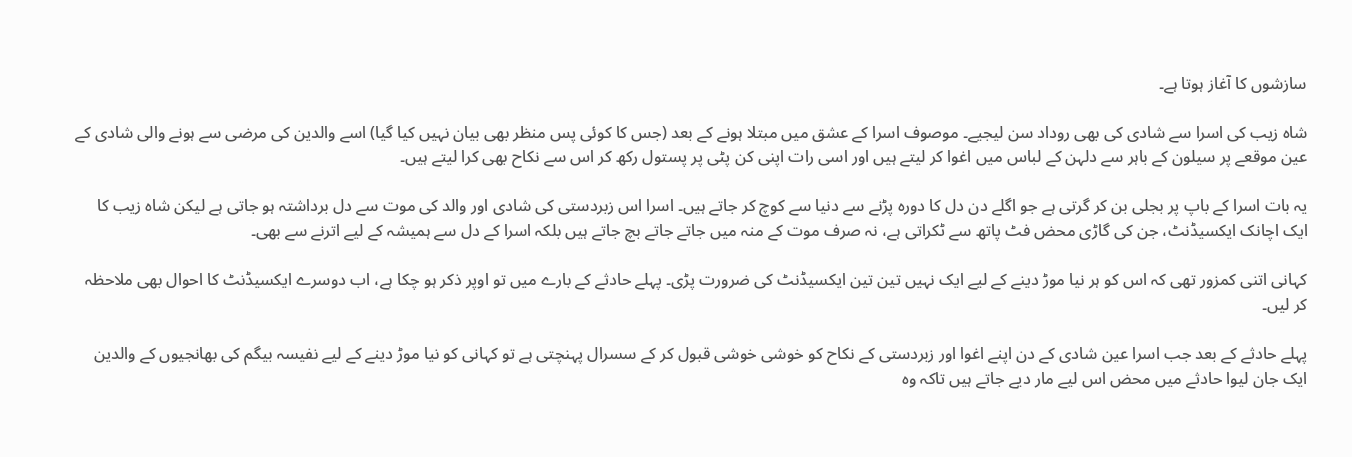سازشوں کا آغاز ہوتا ہے۔

شاہ زیب کی اسرا سے شادی کی بھی روداد سن لیجیے۔ موصوف اسرا کے عشق میں مبتلا ہونے کے بعد (جس کا کوئی پس منظر بھی بیان نہیں کیا گیا) اسے والدین کی مرضی سے ہونے والی شادی کے عین موقعے پر سیلون کے باہر سے دلہن کے لباس میں اغوا کر لیتے ہیں اور اسی رات اپنی کن پٹی پر پستول رکھ کر اس سے نکاح بھی کرا لیتے ہیں۔

یہ بات اسرا کے باپ پر بجلی بن کر گرتی ہے جو اگلے دن دل کا دورہ پڑنے سے دنیا سے کوچ کر جاتے ہیں۔ اسرا اس زبردستی کی شادی اور والد کی موت سے دل برداشتہ ہو جاتی ہے لیکن شاہ زیب کا ایک اچانک ایکسیڈنٹ، جن کی گاڑی محض فٹ پاتھ سے ٹکراتی ہے، نہ صرف موت کے منہ میں جاتے جاتے بچ جاتے ہیں بلکہ اسرا کے دل سے ہمیشہ کے لیے اترنے سے بھی۔

کہانی اتنی کمزور تھی کہ اس کو ہر نیا موڑ دینے کے لیے ایک نہیں تین تین ایکسیڈنٹ کی ضرورت پڑی۔ پہلے حادثے کے بارے میں تو اوپر ذکر ہو چکا ہے، اب دوسرے ایکسیڈنٹ کا احوال بھی ملاحظہ کر لیں۔

پہلے حادثے کے بعد جب اسرا عین شادی کے دن اپنے اغوا اور زبردستی کے نکاح کو خوشی خوشی قبول کر کے سسرال پہنچتی ہے تو کہانی کو نیا موڑ دینے کے لیے نفیسہ بیگم کی بھانجیوں کے والدین ایک جان لیوا حادثے میں محض اس لیے مار دیے جاتے ہیں تاکہ وہ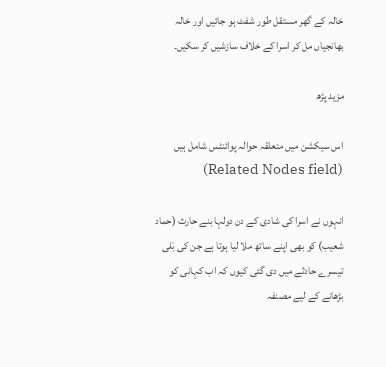خالہ کے گھر مستقل طور شفٹ ہو جائیں اور خالہ بھانجیاں مل کر اسرا کے خلاف سازشیں کر سکیں۔

مزید پڑھ

اس سیکشن میں متعلقہ حوالہ پوائنٹس شامل ہیں (Related Nodes field)

انہوں نے اسرا کی شادی کے دن دولہا بنے حارث (حماد شعیب) کو بھی اپنے ساتھ ملا لیا ہوتا ہے جن کی بَلی تیسرے حادثے میں دی گئی کیوں کہ اب کہانی کو بڑھانے کے لیے مصنفہ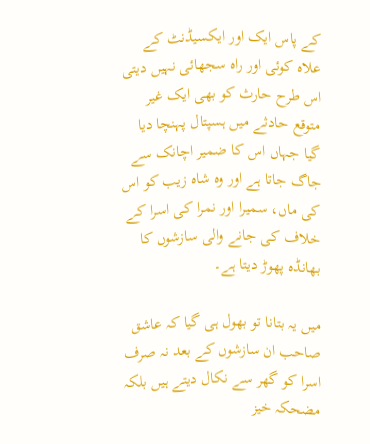کے پاس ایک اور ایکسیڈنٹ کے علاہ کوئی اور راہ سجھائی نہیں دیتی اس طرح حارث کو بھی ایک غیر متوقع حادثے میں ہسپتال پہنچا دیا گیا جہاں اس کا ضمیر اچانک سے جاگ جاتا ہے اور وہ شاہ زیب کو اس کی ماں، سمیرا اور نمرا کی اسرا کے خلاف کی جانے والی سازشوں کا بھانڈہ پھوڑ دیتا ہے۔

میں یہ بتانا تو بھول ہی گیا کہ عاشق صاحب ان سازشوں کے بعد نہ صرف اسرا کو گھر سے نکال دیتے ہیں بلکہ مضحکہ خیز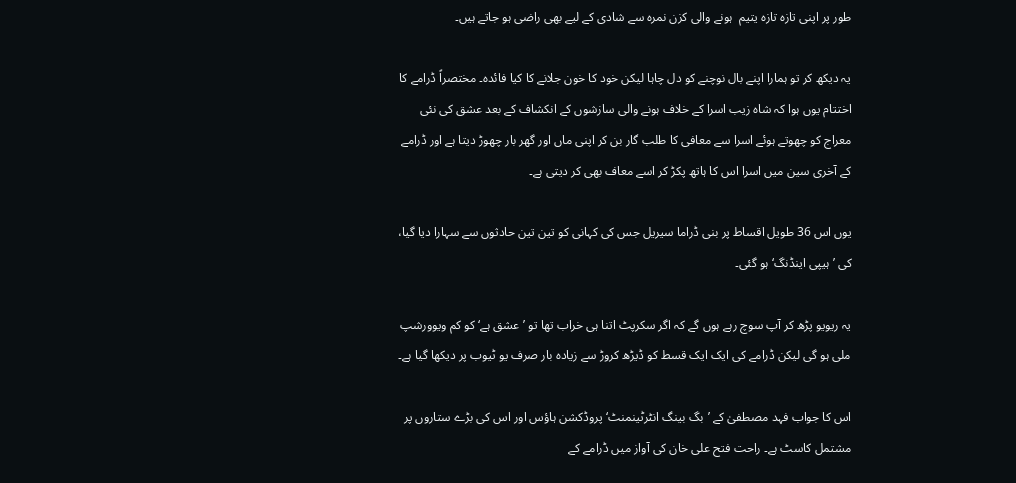طور پر اپنی تازہ تازہ یتیم  ہونے والی کزن نمرہ سے شادی کے لیے بھی راضی ہو جاتے ہیں۔

یہ دیکھ کر تو ہمارا اپنے بال نوچنے کو دل چاہا لیکن خود کا خون جلانے کا کیا فائدہ۔ مختصراً ڈرامے کا اختتام یوں ہوا کہ شاہ زیب اسرا کے خلاف ہونے والی سازشوں کے انکشاف کے بعد عشق کی نئی معراج کو چھوتے ہوئے اسرا سے معافی کا طلب گار بن کر اپنی ماں اور گھر بار چھوڑ دیتا ہے اور ڈرامے کے آخری سین میں اسرا اس کا ہاتھ پکڑ کر اسے معاف بھی کر دیتی ہے۔

یوں اس 36 طویل اقساط پر بنی ڈراما سیریل جس کی کہانی کو تین تین حادثوں سے سہارا دیا گیا، کی ’ہیپی اینڈنگ‘ ہو گئی۔

یہ ریویو پڑھ کر آپ سوچ رہے ہوں گے کہ اگر سکرپٹ اتنا ہی خراب تھا تو ’عشق ہے‘ کو کم ویوورشپ ملی ہو گی لیکن ڈرامے کی ایک ایک قسط کو ڈیڑھ کروڑ سے زیادہ بار صرف یو ٹیوب پر دیکھا گیا ہے۔

اس کا جواب فہد مصطفیٰ کے ’بگ بینگ انٹرٹینمنٹ‘ پروڈکشن ہاؤس اور اس کی بڑے ستاروں پر مشتمل کاسٹ ہے۔ راحت فتح علی خان کی آواز میں ڈرامے کے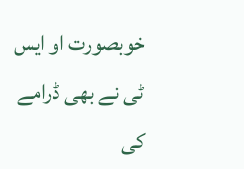خوبصورت او ایس ٹی نے بھی ڈرامے کی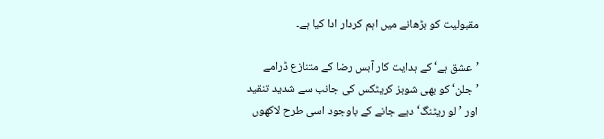مقبولیت کو بڑھانے میں اہم کردار ادا کیا ہے۔

’عشق ہے‘ کے ہدایت کار آبس رضا کے متنازع ڈرامے ’جلن‘ کو بھی شوبز کریٹکس کی جانب سے شدید تنقید اور ’لو ریٹنگ‘ دیے جانے کے باوجود اسی طرح لاکھوں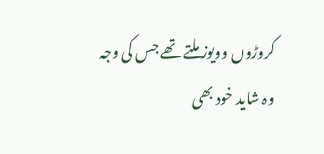کروڑوں وویوز ملتے تھے جس کی وجہ وہ شاید خود بھی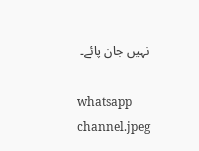نہیں جان پائے۔

whatsapp channel.jpeg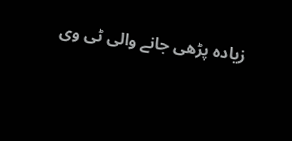زیادہ پڑھی جانے والی ٹی وی